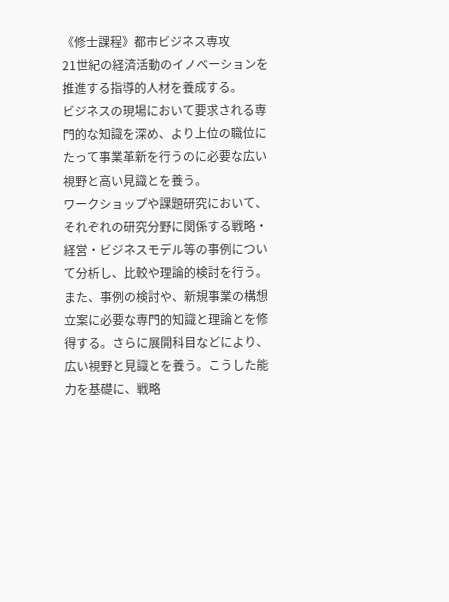《修士課程》都市ビジネス専攻
21世紀の経済活動のイノベーションを推進する指導的人材を養成する。
ビジネスの現場において要求される専門的な知識を深め、より上位の職位にたって事業革新を行うのに必要な広い視野と高い見識とを養う。
ワークショップや課題研究において、それぞれの研究分野に関係する戦略・経営・ビジネスモデル等の事例について分析し、比較や理論的検討を行う。また、事例の検討や、新規事業の構想立案に必要な専門的知識と理論とを修得する。さらに展開科目などにより、広い視野と見識とを養う。こうした能力を基礎に、戦略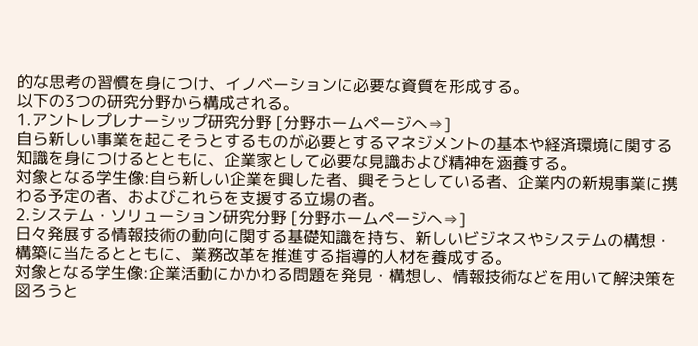的な思考の習慣を身につけ、イノベーションに必要な資質を形成する。
以下の3つの研究分野から構成される。
1.アントレプレナーシップ研究分野 [分野ホームページへ⇒]
自ら新しい事業を起こそうとするものが必要とするマネジメントの基本や経済環境に関する知識を身につけるとともに、企業家として必要な見識および精神を涵養する。
対象となる学生像:自ら新しい企業を興した者、興そうとしている者、企業内の新規事業に携わる予定の者、およびこれらを支援する立場の者。
2.システム・ソリューション研究分野 [分野ホームページへ⇒]
日々発展する情報技術の動向に関する基礎知識を持ち、新しいビジネスやシステムの構想・構築に当たるとともに、業務改革を推進する指導的人材を養成する。
対象となる学生像:企業活動にかかわる問題を発見・構想し、情報技術などを用いて解決策を図ろうと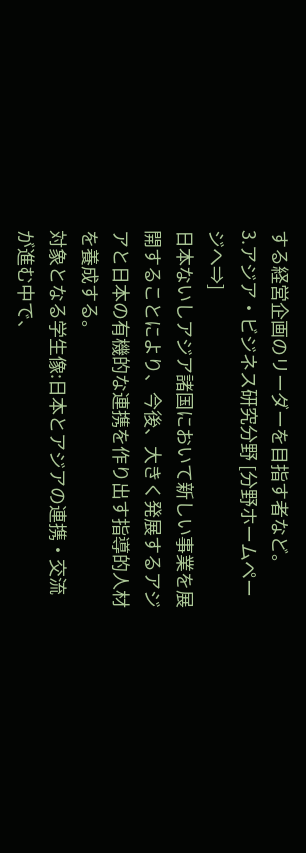する経営企画のリーダーを目指す者など。
3.アジア・ビジネス研究分野 [分野ホームページへ⇒]
日本ないしアジア諸国において新しい事業を展開することにより、今後、大きく発展するアジアと日本の有機的な連携を作り出す指導的人材を養成する。
対象となる学生像:日本とアジアの連携・交流が進む中で、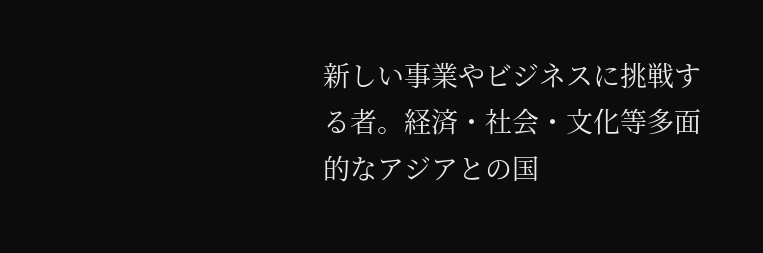新しい事業やビジネスに挑戦する者。経済・社会・文化等多面的なアジアとの国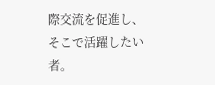際交流を促進し、そこで活躍したい者。